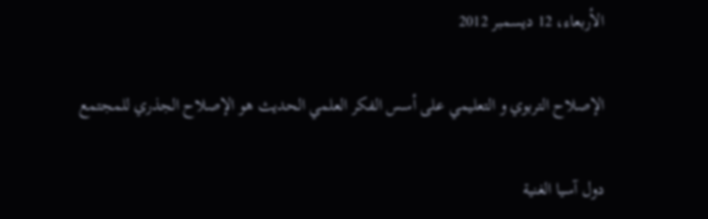الأربعاء، 12 ديسمبر 2012

الإصلاح التربوي و التعليمي على أسس الفكر العلمي الحديث هو الإصلاح الجذري للمجتمع

دول آسيا الغنية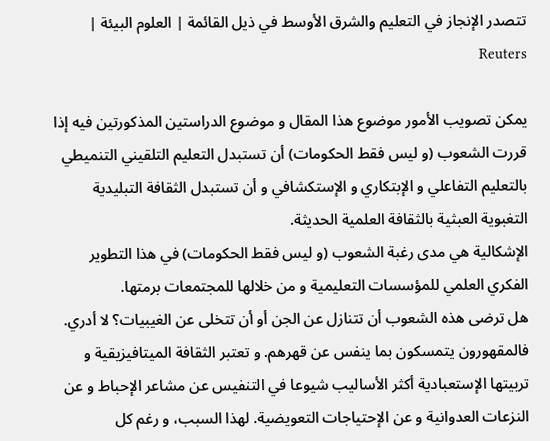تتصدر الإنجاز في التعليم والشرق الأوسط في ذيل القائمة | العلوم البيئة | Reuters

يمكن تصويب الأمور موضوع هذا المقال و موضوع الدراستين المذكورتين فيه إذا قررت الشعوب (و ليس فقط الحكومات) أن تستبدل التعليم التلقيني التنميطي  بالتعليم التفاعلي و الإبتكاري و الإستكشافي و أن تستبدل الثقافة التبليدية التغبوية العبثية بالثقافة العلمية الحديثة.
الإشكالية هي مدى رغبة الشعوب (و ليس فقط الحكومات) في هذا التطوير الفكري العلمي للمؤسسات التعليمية و من خلالها للمجتمعات برمتها.
هل ترضى هذه الشعوب أن تتنازل عن الجن أو أن تتخلى عن الغيبيات؟ لا أدري. فالمقهورون يتمسكون بما ينفس عن قهرهم. و تعتبر الثقافة الميتافيزيقية و تربيتها الإستعبادية أكثر الأساليب شيوعا في التنفيس عن مشاعر الإحباط و عن النزعات العدوانية و عن الإحتياجات التعويضية. لهذا السبب، و رغم كل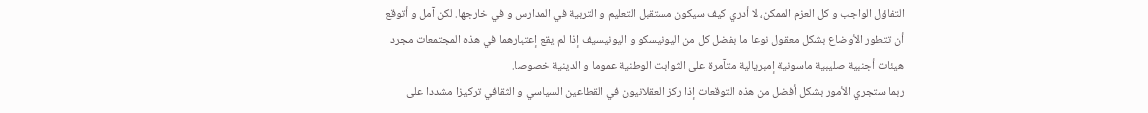التفاؤل الواجب و كل العزم الممكن، لا أدري كيف سيكون مستقبل التعليم و التربية في المدارس و في خارجها. لكن آمل و أتوقع أن تتطور الأوضاع بشكل معقول نوعا ما بفضل كل من اليونيسكو و اليونيسيف إذا لم يقع إعتبارهما في هذه المجتمعات مجرد هيئات أجنبية صليبية ماسونية إمبريالية متآمرة على الثوابت الوطنية عموما و الدينية خصوصا.
ربما ستجري الأمور بشكل أفضل من هذه التوقعات إذا ركز العقلانيون في القطاعين السياسي و الثقافي تركيزا مشددا على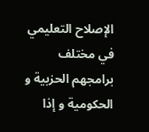الإصلاح التعليمي في مختلف برامجهم الحزبية و الحكومية و إذا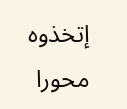إتخذوه محورا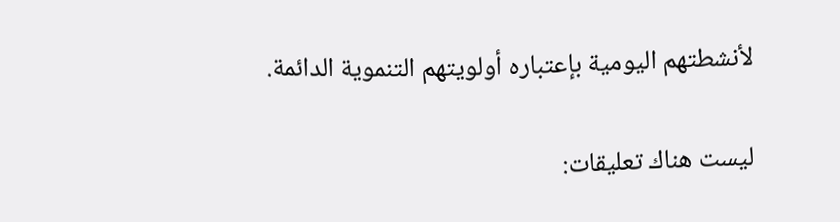لأنشطتهم اليومية بإعتباره أولويتهم التنموية الدائمة.

ليست هناك تعليقات: